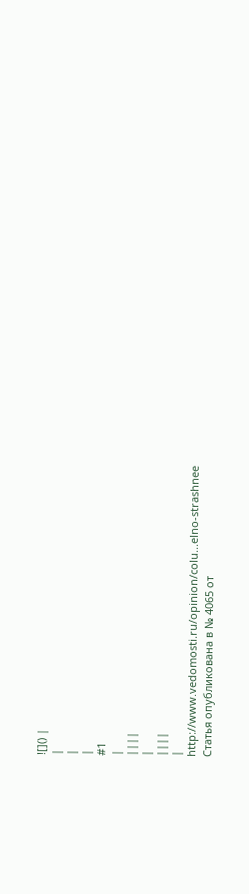![]() |
|
|
|
#1
|
||||
|
||||
|
http://www.vedomosti.ru/opinion/colu...elno-strashnee
Статья опубликована в № 4065 от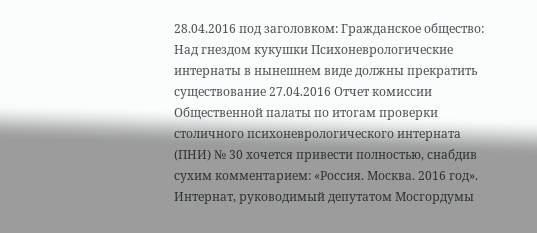28.04.2016 под заголовком: Гражданское общество: Над гнездом кукушки Психоневрологические интернаты в нынешнем виде должны прекратить существование 27.04.2016 Отчет комиссии Общественной палаты по итогам проверки столичного психоневрологического интерната (ПНИ) № 30 хочется привести полностью, снабдив сухим комментарием: «Россия. Москва. 2016 год». Интернат, руководимый депутатом Мосгордумы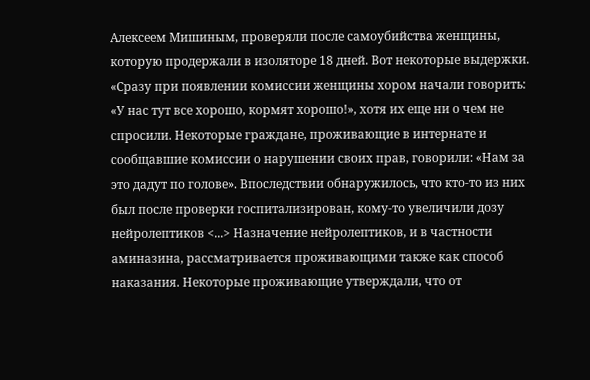Алексеем Мишиным, проверяли после самоубийства женщины, которую продержали в изоляторе 18 дней. Вот некоторые выдержки. «Сразу при появлении комиссии женщины хором начали говорить: «У нас тут все хорошо, кормят хорошо!», хотя их еще ни о чем не спросили. Некоторые граждане, проживающие в интернате и сообщавшие комиссии о нарушении своих прав, говорили: «Нам за это дадут по голове». Впоследствии обнаружилось, что кто-то из них был после проверки госпитализирован, кому-то увеличили дозу нейролептиков <...> Назначение нейролептиков, и в частности аминазина, рассматривается проживающими также как способ наказания. Некоторые проживающие утверждали, что от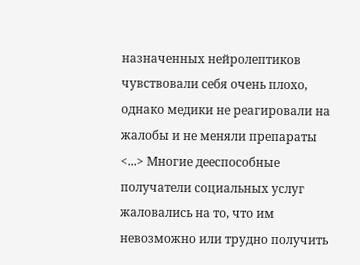назначенных нейролептиков чувствовали себя очень плохо, однако медики не реагировали на жалобы и не меняли препараты <...> Многие дееспособные получатели социальных услуг жаловались на то, что им невозможно или трудно получить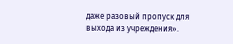даже разовый пропуск для выхода из учреждения».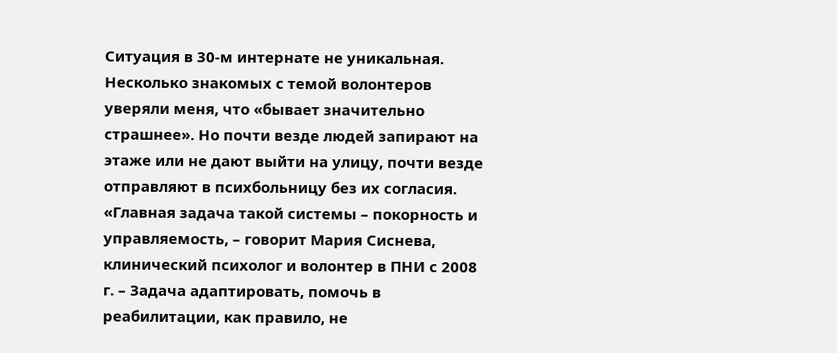Ситуация в 30-м интернате не уникальная. Несколько знакомых с темой волонтеров уверяли меня, что «бывает значительно страшнее». Но почти везде людей запирают на этаже или не дают выйти на улицу, почти везде отправляют в психбольницу без их согласия. «Главная задача такой системы – покорность и управляемость, – говорит Мария Сиснева, клинический психолог и волонтер в ПНИ с 2008 г. – Задача адаптировать, помочь в реабилитации, как правило, не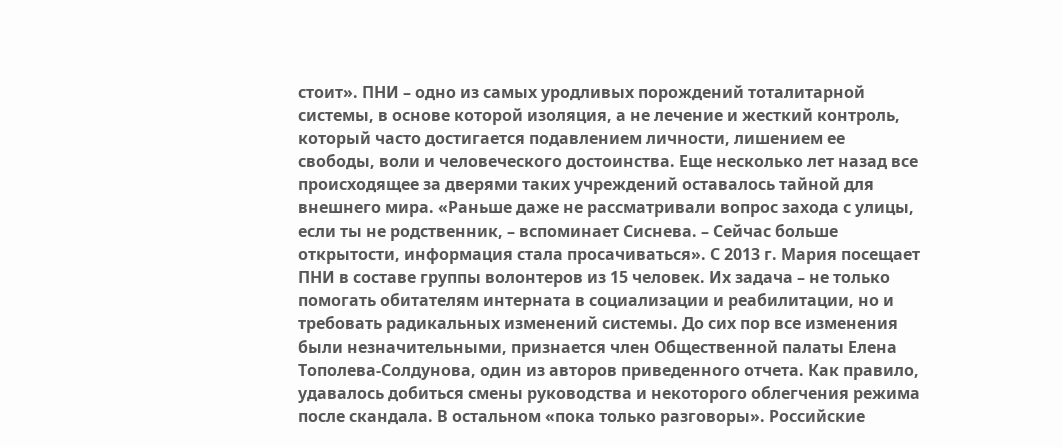стоит». ПНИ – одно из самых уродливых порождений тоталитарной системы, в основе которой изоляция, а не лечение и жесткий контроль, который часто достигается подавлением личности, лишением ее свободы, воли и человеческого достоинства. Еще несколько лет назад все происходящее за дверями таких учреждений оставалось тайной для внешнего мира. «Раньше даже не рассматривали вопрос захода с улицы, если ты не родственник, – вспоминает Сиснева. – Сейчас больше открытости, информация стала просачиваться». С 2013 г. Мария посещает ПНИ в составе группы волонтеров из 15 человек. Их задача – не только помогать обитателям интерната в социализации и реабилитации, но и требовать радикальных изменений системы. До сих пор все изменения были незначительными, признается член Общественной палаты Елена Тополева-Солдунова, один из авторов приведенного отчета. Как правило, удавалось добиться смены руководства и некоторого облегчения режима после скандала. В остальном «пока только разговоры». Российские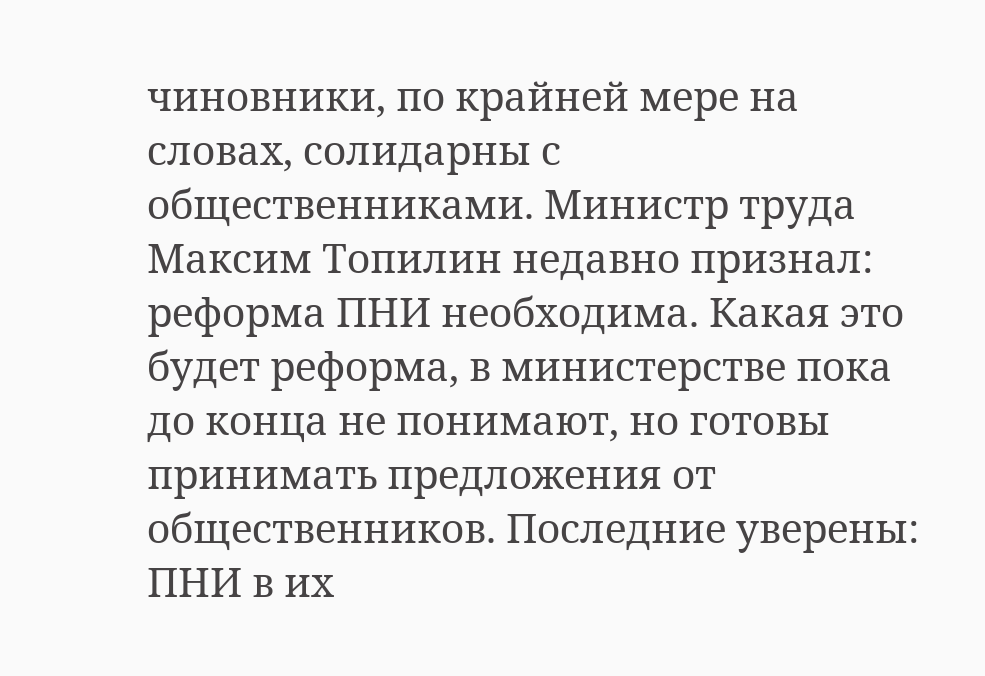чиновники, по крайней мере на словах, солидарны с общественниками. Министр труда Максим Топилин недавно признал: реформа ПНИ необходима. Какая это будет реформа, в министерстве пока до конца не понимают, но готовы принимать предложения от общественников. Последние уверены: ПНИ в их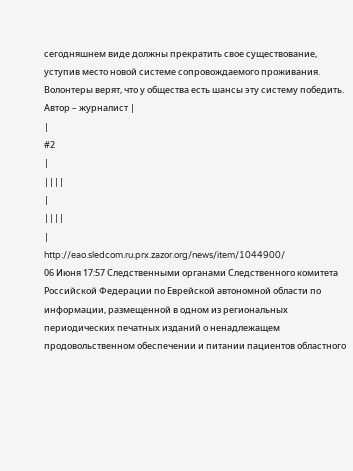сегодняшнем виде должны прекратить свое существование, уступив место новой системе сопровождаемого проживания. Волонтеры верят, что у общества есть шансы эту систему победить. Автор – журналист |
|
#2
|
||||
|
||||
|
http://eao.sledcom.ru.prx.zazor.org/news/item/1044900/
06 Июня 17:57 Следственными органами Следственного комитета Российской Федерации по Еврейской автономной области по информации, размещенной в одном из региональных периодических печатных изданий о ненадлежащем продовольственном обеспечении и питании пациентов областного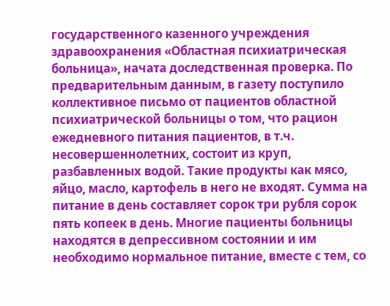государственного казенного учреждения здравоохранения «Областная психиатрическая больница», начата доследственная проверка. По предварительным данным, в газету поступило коллективное письмо от пациентов областной психиатрической больницы о том, что рацион ежедневного питания пациентов, в т.ч. несовершеннолетних, состоит из круп, разбавленных водой. Такие продукты как мясо, яйцо, масло, картофель в него не входят. Сумма на питание в день составляет сорок три рубля сорок пять копеек в день. Многие пациенты больницы находятся в депрессивном состоянии и им необходимо нормальное питание, вместе с тем, со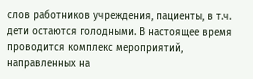слов работников учреждения, пациенты, в т.ч. дети остаются голодными. В настоящее время проводится комплекс мероприятий, направленных на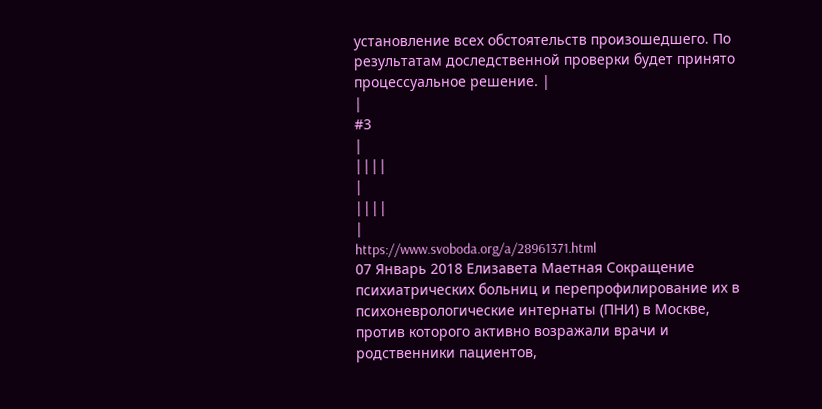установление всех обстоятельств произошедшего. По результатам доследственной проверки будет принято процессуальное решение. |
|
#3
|
||||
|
||||
|
https://www.svoboda.org/a/28961371.html
07 Январь 2018 Елизавета Маетная Сокращение психиатрических больниц и перепрофилирование их в психоневрологические интернаты (ПНИ) в Москве, против которого активно возражали врачи и родственники пациентов,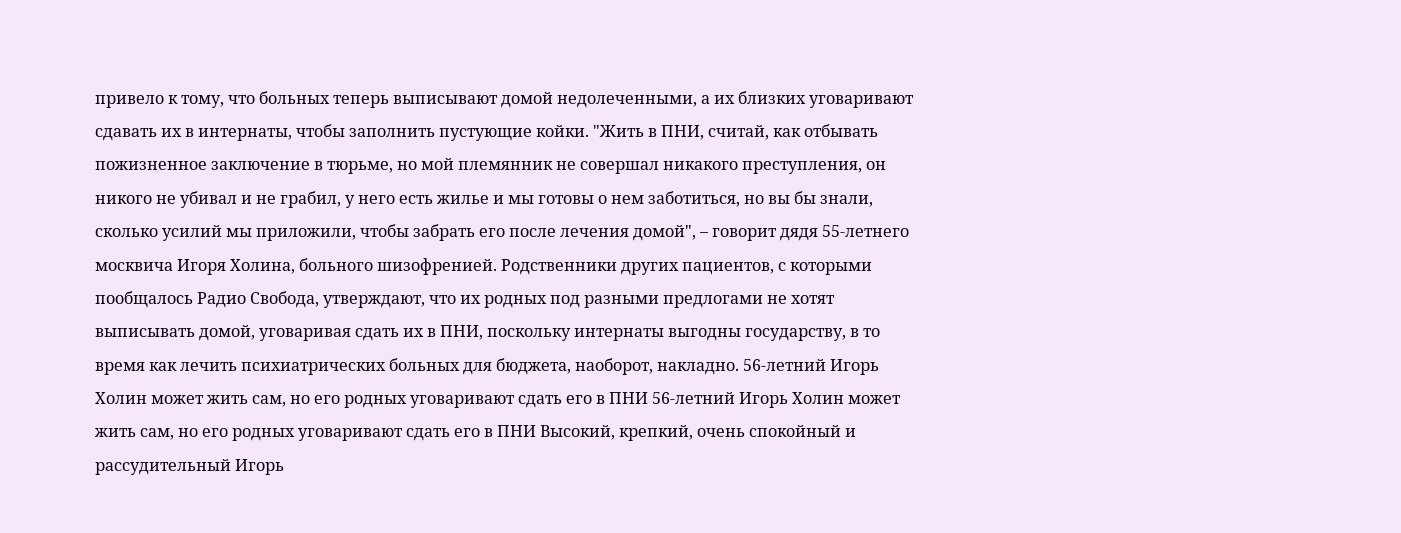привело к тому, что больных теперь выписывают домой недолеченными, а их близких уговаривают сдавать их в интернаты, чтобы заполнить пустующие койки. "Жить в ПНИ, считай, как отбывать пожизненное заключение в тюрьме, но мой племянник не совершал никакого преступления, он никого не убивал и не грабил, у него есть жилье и мы готовы о нем заботиться, но вы бы знали, сколько усилий мы приложили, чтобы забрать его после лечения домой", – говорит дядя 55-летнего москвича Игоря Холина, больного шизофренией. Родственники других пациентов, с которыми пообщалось Радио Свобода, утверждают, что их родных под разными предлогами не хотят выписывать домой, уговаривая сдать их в ПНИ, поскольку интернаты выгодны государству, в то время как лечить психиатрических больных для бюджета, наоборот, накладно. 56-летний Игорь Холин может жить сам, но его родных уговаривают сдать его в ПНИ 56-летний Игорь Холин может жить сам, но его родных уговаривают сдать его в ПНИ Высокий, крепкий, очень спокойный и рассудительный Игорь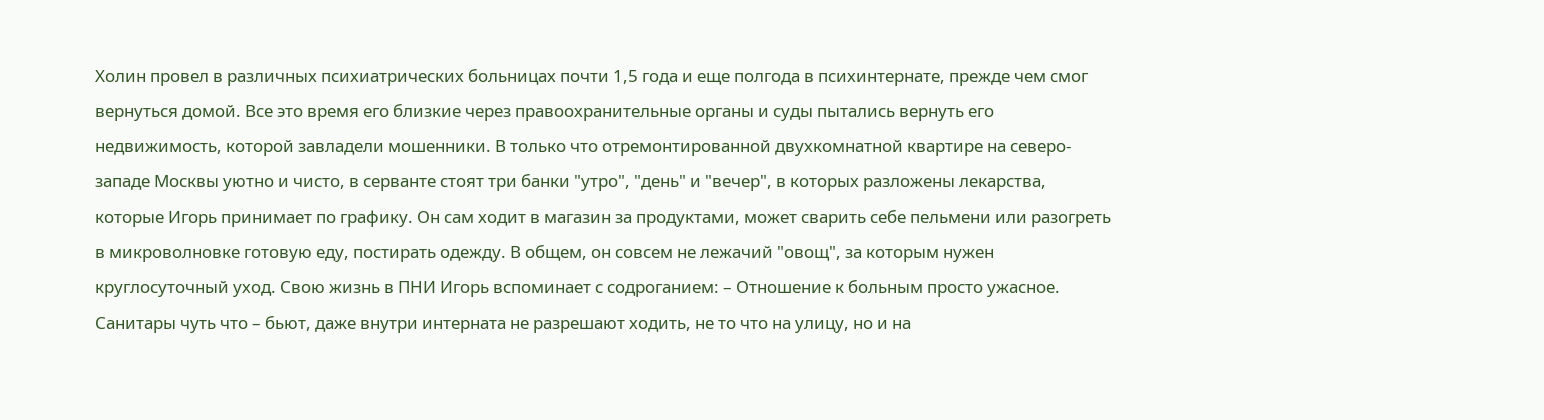Холин провел в различных психиатрических больницах почти 1,5 года и еще полгода в психинтернате, прежде чем смог вернуться домой. Все это время его близкие через правоохранительные органы и суды пытались вернуть его недвижимость, которой завладели мошенники. В только что отремонтированной двухкомнатной квартире на северо-западе Москвы уютно и чисто, в серванте стоят три банки "утро", "день" и "вечер", в которых разложены лекарства, которые Игорь принимает по графику. Он сам ходит в магазин за продуктами, может сварить себе пельмени или разогреть в микроволновке готовую еду, постирать одежду. В общем, он совсем не лежачий "овощ", за которым нужен круглосуточный уход. Свою жизнь в ПНИ Игорь вспоминает с содроганием: – Отношение к больным просто ужасное. Санитары чуть что – бьют, даже внутри интерната не разрешают ходить, не то что на улицу, но и на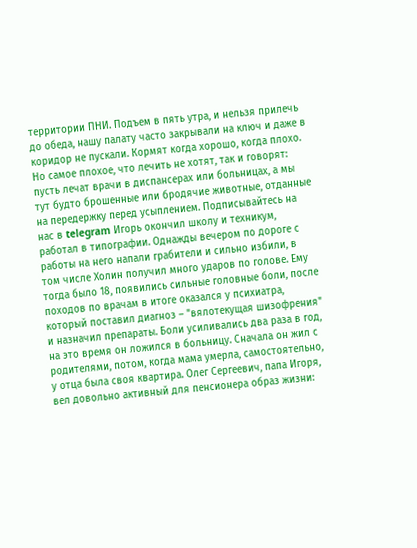территории ПНИ. Подъем в пять утра, и нельзя прилечь до обеда, нашу палату часто закрывали на ключ и даже в коридор не пускали. Кормят когда хорошо, когда плохо. Но самое плохое, что лечить не хотят, так и говорят: пусть лечат врачи в диспансерах или больницах, а мы тут будто брошенные или бродячие животные, отданные на передержку перед усыплением. Подписывайтесь на нас в telegram Игорь окончил школу и техникум, работал в типографии. Однажды вечером по дороге с работы на него напали грабители и сильно избили, в том числе Холин получил много ударов по голове. Ему тогда было 18, появились сильные головные боли, после походов по врачам в итоге оказался у психиатра, который поставил диагноз – "вялотекущая шизофрения" и назначил препараты. Боли усиливались два раза в год, на это время он ложился в больницу. Сначала он жил с родителями, потом, когда мама умерла, самостоятельно, у отца была своя квартира. Олег Сергеевич, папа Игоря, вел довольно активный для пенсионера образ жизни: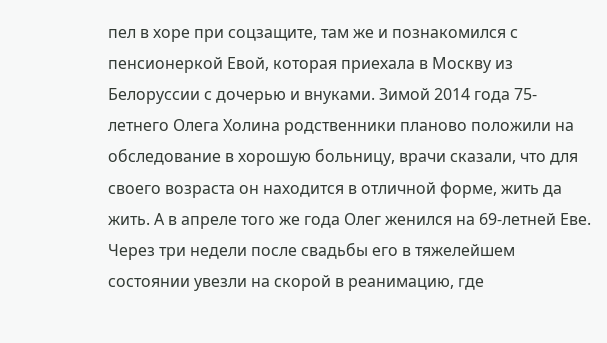пел в хоре при соцзащите, там же и познакомился с пенсионеркой Евой, которая приехала в Москву из Белоруссии с дочерью и внуками. Зимой 2014 года 75-летнего Олега Холина родственники планово положили на обследование в хорошую больницу, врачи сказали, что для своего возраста он находится в отличной форме, жить да жить. А в апреле того же года Олег женился на 69-летней Еве. Через три недели после свадьбы его в тяжелейшем состоянии увезли на скорой в реанимацию, где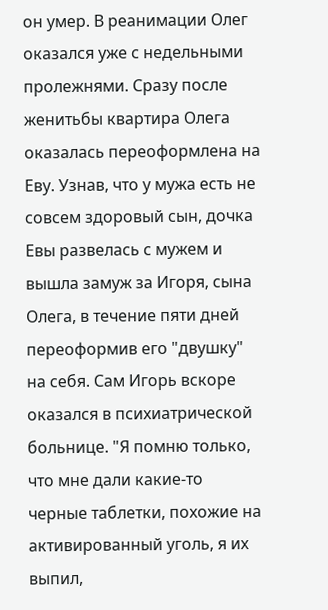он умер. В реанимации Олег оказался уже с недельными пролежнями. Сразу после женитьбы квартира Олега оказалась переоформлена на Еву. Узнав, что у мужа есть не совсем здоровый сын, дочка Евы развелась с мужем и вышла замуж за Игоря, сына Олега, в течение пяти дней переоформив его "двушку" на себя. Сам Игорь вскоре оказался в психиатрической больнице. "Я помню только, что мне дали какие-то черные таблетки, похожие на активированный уголь, я их выпил,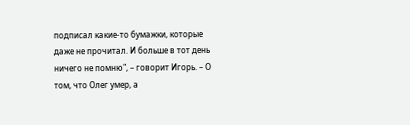подписал какие-то бумажки, которые даже не прочитал. И больше в тот день ничего не помню", – говорит Игорь. – О том, что Олег умер, а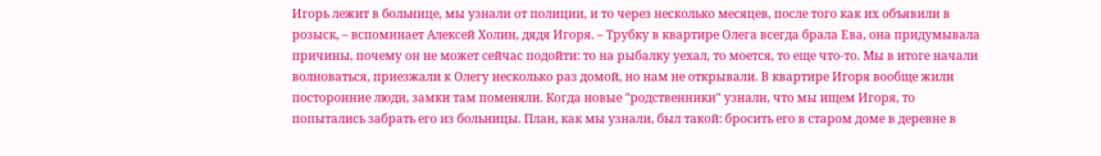Игорь лежит в больнице, мы узнали от полиции, и то через несколько месяцев, после того как их объявили в розыск, – вспоминает Алексей Холин, дядя Игоря. – Трубку в квартире Олега всегда брала Ева, она придумывала причины, почему он не может сейчас подойти: то на рыбалку уехал, то моется, то еще что-то. Мы в итоге начали волноваться, приезжали к Олегу несколько раз домой, но нам не открывали. В квартире Игоря вообще жили посторонние люди, замки там поменяли. Когда новые "родственники" узнали, что мы ищем Игоря, то попытались забрать его из больницы. План, как мы узнали, был такой: бросить его в старом доме в деревне в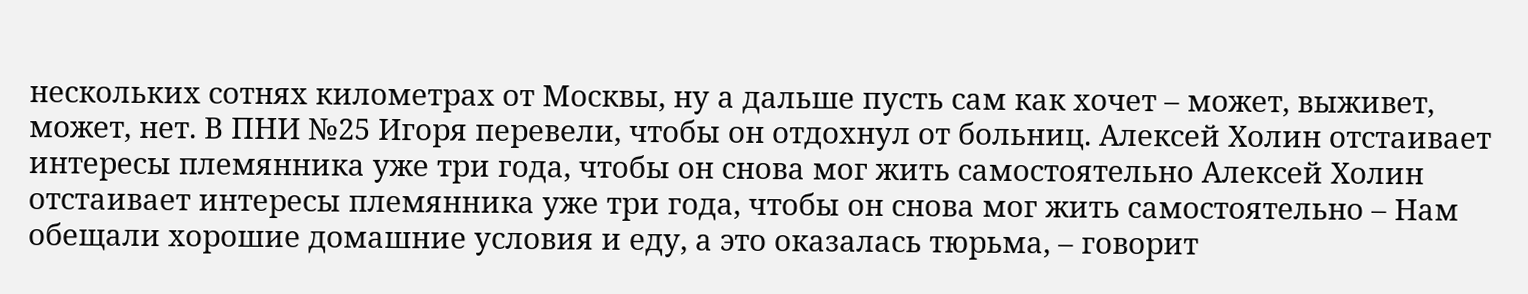нескольких сотнях километрах от Москвы, ну а дальше пусть сам как хочет – может, выживет, может, нет. В ПНИ №25 Игоря перевели, чтобы он отдохнул от больниц. Алексей Холин отстаивает интересы племянника уже три года, чтобы он снова мог жить самостоятельно Алексей Холин отстаивает интересы племянника уже три года, чтобы он снова мог жить самостоятельно – Нам обещали хорошие домашние условия и еду, а это оказалась тюрьма, – говорит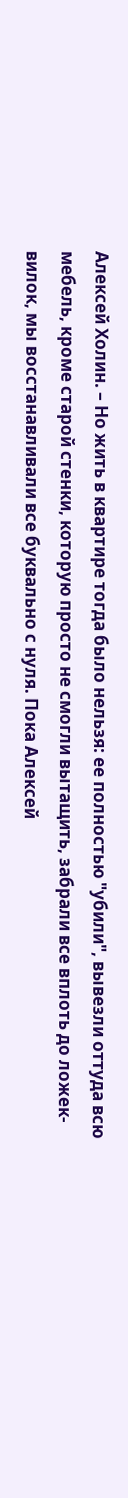Алексей Холин. – Но жить в квартире тогда было нельзя: ее полностью "убили", вывезли оттуда всю мебель, кроме старой стенки, которую просто не смогли вытащить, забрали все вплоть до ложек-вилок, мы восстанавливали все буквально с нуля. Пока Алексей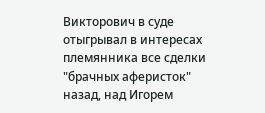Викторович в суде отыгрывал в интересах племянника все сделки "брачных аферисток" назад, над Игорем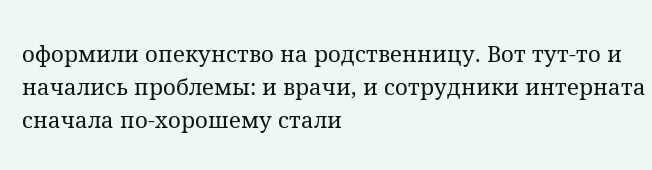оформили опекунство на родственницу. Вот тут-то и начались проблемы: и врачи, и сотрудники интерната сначала по-хорошему стали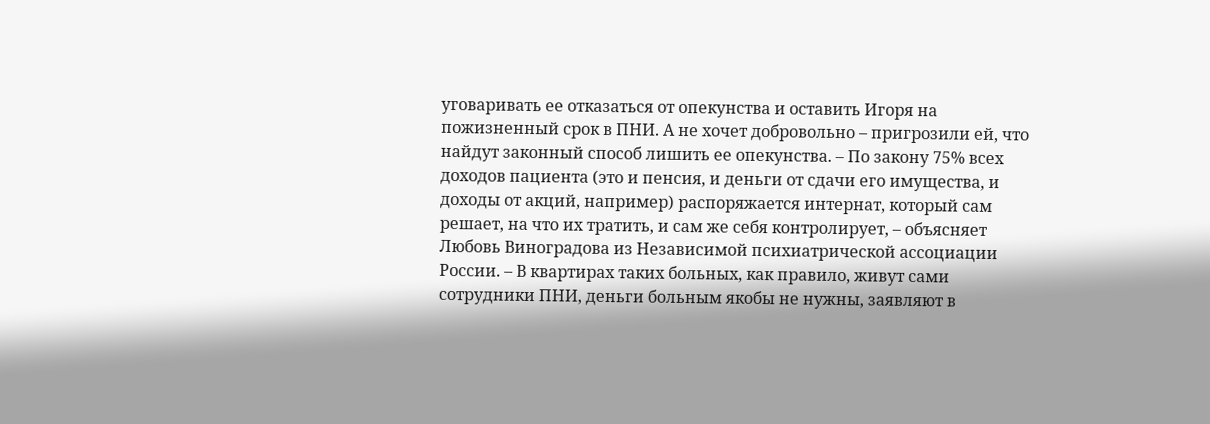уговаривать ее отказаться от опекунства и оставить Игоря на пожизненный срок в ПНИ. А не хочет добровольно – пригрозили ей, что найдут законный способ лишить ее опекунства. – По закону 75% всех доходов пациента (это и пенсия, и деньги от сдачи его имущества, и доходы от акций, например) распоряжается интернат, который сам решает, на что их тратить, и сам же себя контролирует, – объясняет Любовь Виноградова из Независимой психиатрической ассоциации России. – В квартирах таких больных, как правило, живут сами сотрудники ПНИ, деньги больным якобы не нужны, заявляют в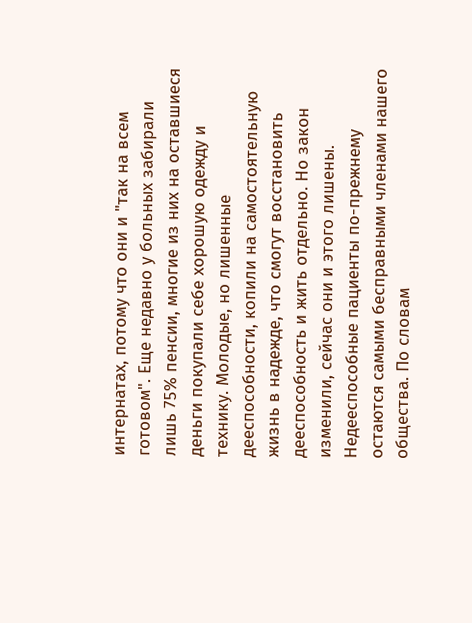интернатах, потому что они и "так на всем готовом". Еще недавно у больных забирали лишь 75% пенсии, многие из них на оставшиеся деньги покупали себе хорошую одежду и технику. Молодые, но лишенные дееспособности, копили на самостоятельную жизнь в надежде, что смогут восстановить дееспособность и жить отдельно. Но закон изменили, сейчас они и этого лишены. Недееспособные пациенты по-прежнему остаются самыми бесправными членами нашего общества. По словам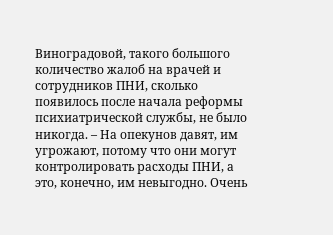Виноградовой, такого большого количество жалоб на врачей и сотрудников ПНИ, сколько появилось после начала реформы психиатрической службы, не было никогда. – На опекунов давят, им угрожают, потому что они могут контролировать расходы ПНИ, а это, конечно, им невыгодно. Очень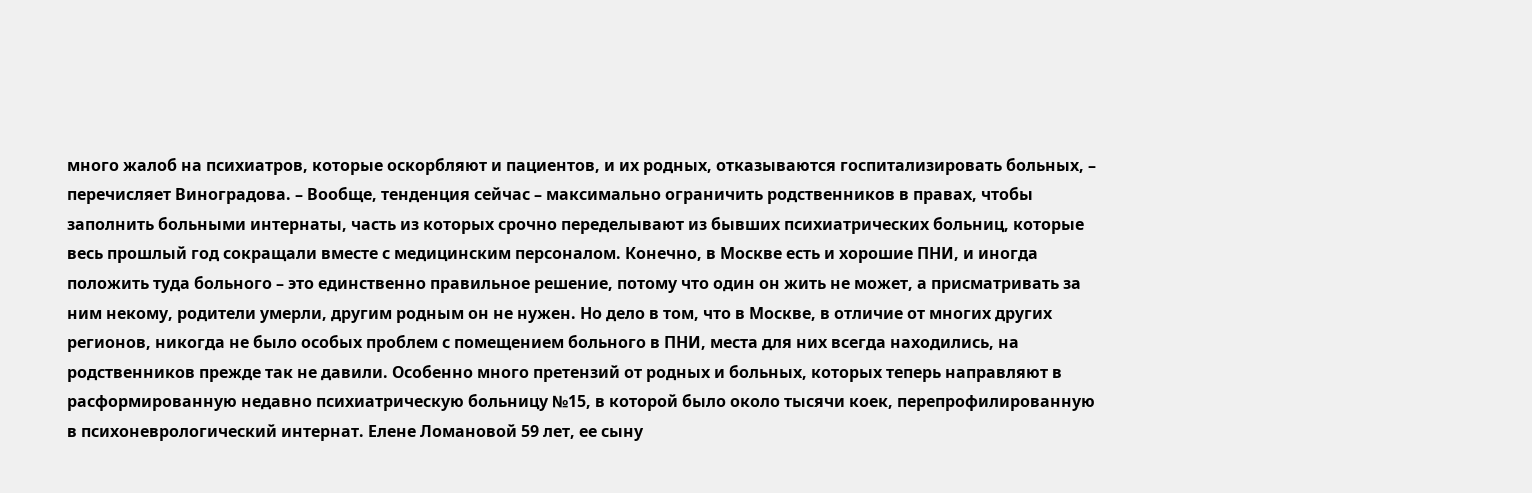много жалоб на психиатров, которые оскорбляют и пациентов, и их родных, отказываются госпитализировать больных, – перечисляет Виноградова. – Вообще, тенденция сейчас – максимально ограничить родственников в правах, чтобы заполнить больными интернаты, часть из которых срочно переделывают из бывших психиатрических больниц, которые весь прошлый год сокращали вместе с медицинским персоналом. Конечно, в Москве есть и хорошие ПНИ, и иногда положить туда больного – это единственно правильное решение, потому что один он жить не может, а присматривать за ним некому, родители умерли, другим родным он не нужен. Но дело в том, что в Москве, в отличие от многих других регионов, никогда не было особых проблем с помещением больного в ПНИ, места для них всегда находились, на родственников прежде так не давили. Особенно много претензий от родных и больных, которых теперь направляют в расформированную недавно психиатрическую больницу №15, в которой было около тысячи коек, перепрофилированную в психоневрологический интернат. Елене Ломановой 59 лет, ее сыну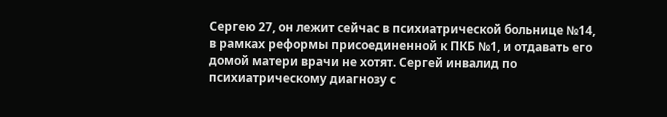Сергею 27, он лежит сейчас в психиатрической больнице №14, в рамках реформы присоединенной к ПКБ №1, и отдавать его домой матери врачи не хотят. Сергей инвалид по психиатрическому диагнозу с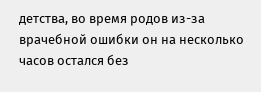детства, во время родов из-за врачебной ошибки он на несколько часов остался без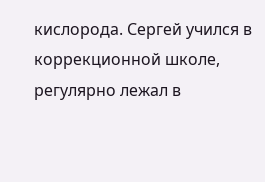кислорода. Сергей учился в коррекционной школе, регулярно лежал в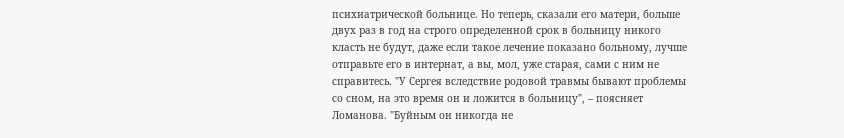психиатрической больнице. Но теперь, сказали его матери, больше двух раз в год на строго определенной срок в больницу никого класть не будут, даже если такое лечение показано больному, лучше отправьте его в интернат, а вы, мол, уже старая, сами с ним не справитесь. "У Сергея вследствие родовой травмы бывают проблемы со сном, на это время он и ложится в больницу", – поясняет Ломанова. "Буйным он никогда не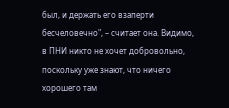был, и держать его взаперти бесчеловечно", – считает она. Видимо, в ПНИ никто не хочет добровольно, поскольку уже знают, что ничего хорошего там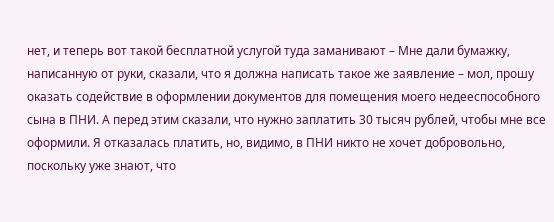нет, и теперь вот такой бесплатной услугой туда заманивают – Мне дали бумажку, написанную от руки, сказали, что я должна написать такое же заявление – мол, прошу оказать содействие в оформлении документов для помещения моего недееспособного сына в ПНИ. А перед этим сказали, что нужно заплатить 30 тысяч рублей, чтобы мне все оформили. Я отказалась платить, но, видимо, в ПНИ никто не хочет добровольно, поскольку уже знают, что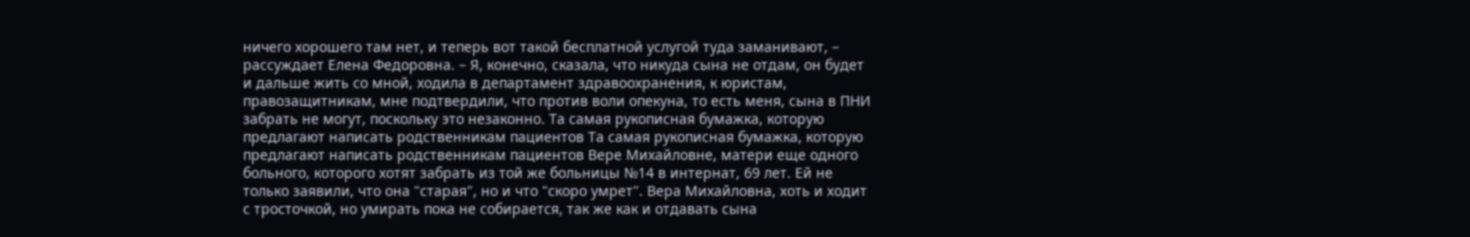ничего хорошего там нет, и теперь вот такой бесплатной услугой туда заманивают, – рассуждает Елена Федоровна. – Я, конечно, сказала, что никуда сына не отдам, он будет и дальше жить со мной, ходила в департамент здравоохранения, к юристам, правозащитникам, мне подтвердили, что против воли опекуна, то есть меня, сына в ПНИ забрать не могут, поскольку это незаконно. Та самая рукописная бумажка, которую предлагают написать родственникам пациентов Та самая рукописная бумажка, которую предлагают написать родственникам пациентов Вере Михайловне, матери еще одного больного, которого хотят забрать из той же больницы №14 в интернат, 69 лет. Ей не только заявили, что она "старая", но и что "скоро умрет". Вера Михайловна, хоть и ходит с тросточкой, но умирать пока не собирается, так же как и отдавать сына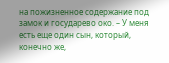на пожизненное содержание под замок и государево око. – У меня есть еще один сын, который, конечно же,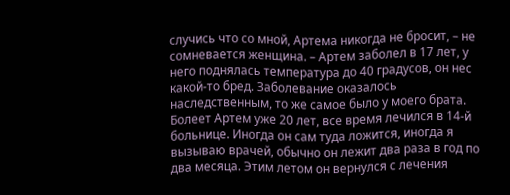случись что со мной, Артема никогда не бросит, – не сомневается женщина. – Артем заболел в 17 лет, у него поднялась температура до 40 градусов, он нес какой-то бред. Заболевание оказалось наследственным, то же самое было у моего брата. Болеет Артем уже 20 лет, все время лечился в 14-й больнице. Иногда он сам туда ложится, иногда я вызываю врачей, обычно он лежит два раза в год по два месяца. Этим летом он вернулся с лечения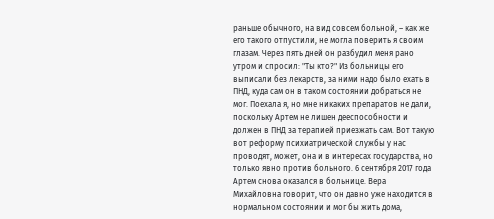раньше обычного, на вид совсем больной, – как же его такого отпустили, не могла поверить я своим глазам. Через пять дней он разбудил меня рано утром и спросил: "Ты кто?" Из больницы его выписали без лекарств, за ними надо было ехать в ПНД, куда сам он в таком состоянии добраться не мог. Поехала я, но мне никаких препаратов не дали, поскольку Артем не лишен дееспособности и должен в ПНД за терапией приезжать сам. Вот такую вот реформу психиатрической службы у нас проводят, может, она и в интересах государства, но только явно против больного. 6 сентября 2017 года Артем снова оказался в больнице. Вера Михайловна говорит, что он давно уже находится в нормальном состоянии и мог бы жить дома,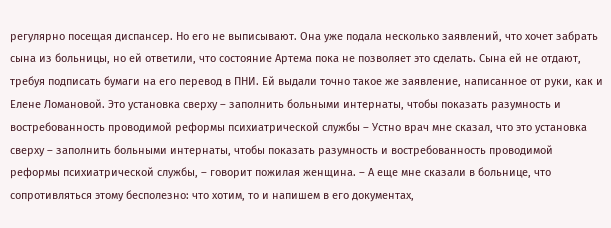регулярно посещая диспансер. Но его не выписывают. Она уже подала несколько заявлений, что хочет забрать сына из больницы, но ей ответили, что состояние Артема пока не позволяет это сделать. Сына ей не отдают, требуя подписать бумаги на его перевод в ПНИ. Ей выдали точно такое же заявление, написанное от руки, как и Елене Ломановой. Это установка сверху – заполнить больными интернаты, чтобы показать разумность и востребованность проводимой реформы психиатрической службы – Устно врач мне сказал, что это установка сверху – заполнить больными интернаты, чтобы показать разумность и востребованность проводимой реформы психиатрической службы, – говорит пожилая женщина. – А еще мне сказали в больнице, что сопротивляться этому бесполезно: что хотим, то и напишем в его документах,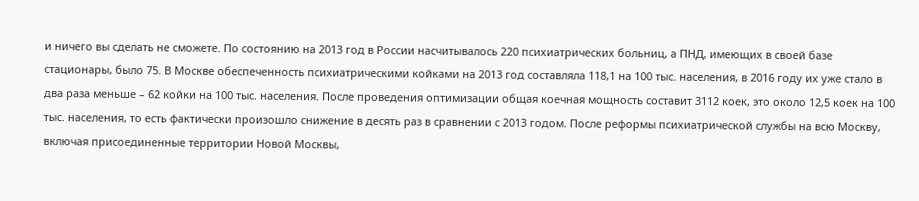и ничего вы сделать не сможете. По состоянию на 2013 год в России насчитывалось 220 психиатрических больниц, а ПНД, имеющих в своей базе стационары, было 75. В Москве обеспеченность психиатрическими койками на 2013 год составляла 118,1 на 100 тыс. населения, в 2016 году их уже стало в два раза меньше – 62 койки на 100 тыс. населения. После проведения оптимизации общая коечная мощность составит 3112 коек, это около 12,5 коек на 100 тыс. населения, то есть фактически произошло снижение в десять раз в сравнении с 2013 годом. После реформы психиатрической службы на всю Москву, включая присоединенные территории Новой Москвы,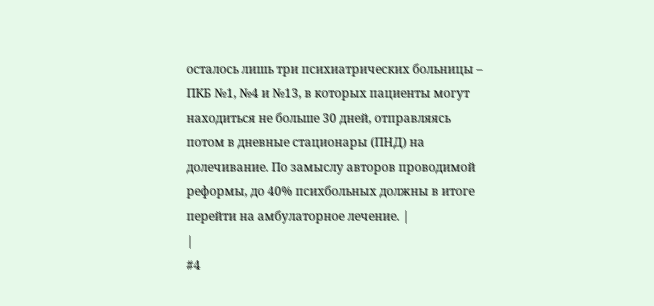осталось лишь три психиатрических больницы – ПКБ №1, №4 и №13, в которых пациенты могут находиться не больше 30 дней, отправляясь потом в дневные стационары (ПНД) на долечивание. По замыслу авторов проводимой реформы, до 40% психбольных должны в итоге перейти на амбулаторное лечение. |
|
#4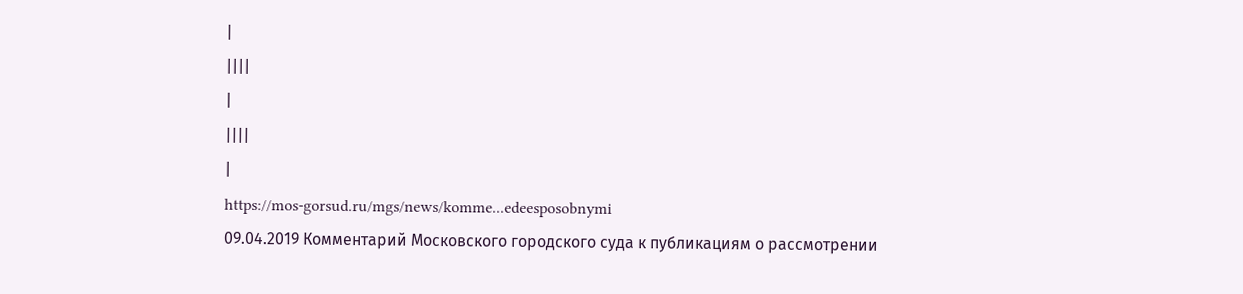|
||||
|
||||
|
https://mos-gorsud.ru/mgs/news/komme...edeesposobnymi
09.04.2019 Комментарий Московского городского суда к публикациям о рассмотрении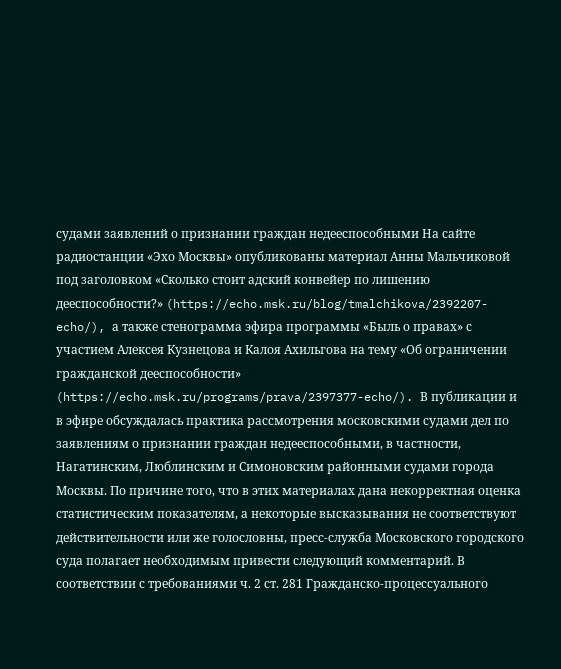судами заявлений о признании граждан недееспособными На сайте радиостанции «Эхо Москвы» опубликованы материал Анны Мальчиковой под заголовком «Сколько стоит адский конвейер по лишению дееспособности?» (https://echo.msk.ru/blog/tmalchikova/2392207-echo/), а также стенограмма эфира программы «Быль о правах» с участием Алексея Кузнецова и Калоя Ахильгова на тему «Об ограничении гражданской дееспособности» (https://echo.msk.ru/programs/prava/2397377-echo/). В публикации и в эфире обсуждалась практика рассмотрения московскими судами дел по заявлениям о признании граждан недееспособными, в частности, Нагатинским, Люблинским и Симоновским районными судами города Москвы. По причине того, что в этих материалах дана некорректная оценка статистическим показателям, а некоторые высказывания не соответствуют действительности или же голословны, пресс-служба Московского городского суда полагает необходимым привести следующий комментарий. В соответствии с требованиями ч. 2 ст. 281 Гражданско-процессуального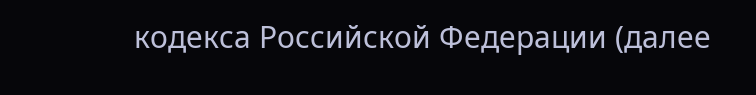кодекса Российской Федерации (далее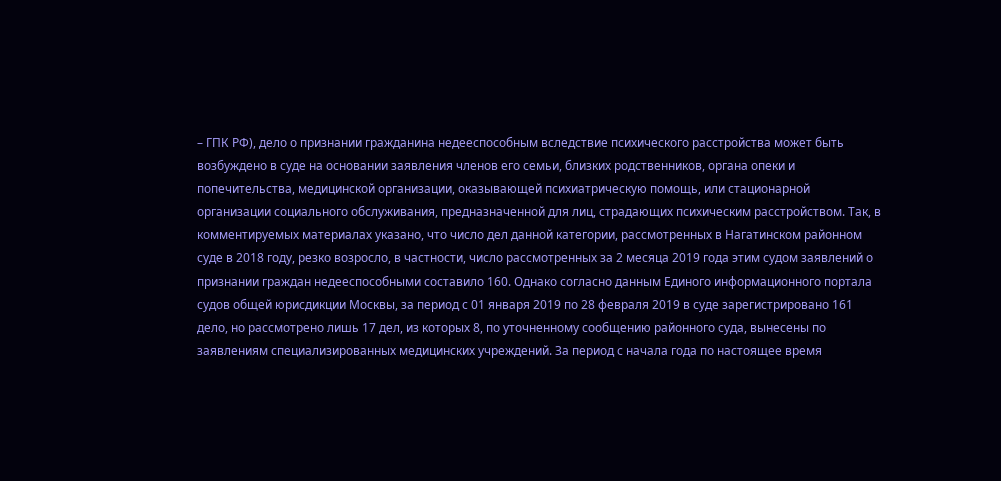– ГПК РФ), дело о признании гражданина недееспособным вследствие психического расстройства может быть возбуждено в суде на основании заявления членов его семьи, близких родственников, органа опеки и попечительства, медицинской организации, оказывающей психиатрическую помощь, или стационарной организации социального обслуживания, предназначенной для лиц, страдающих психическим расстройством. Так, в комментируемых материалах указано, что число дел данной категории, рассмотренных в Нагатинском районном суде в 2018 году, резко возросло, в частности, число рассмотренных за 2 месяца 2019 года этим судом заявлений о признании граждан недееспособными составило 160. Однако согласно данным Единого информационного портала судов общей юрисдикции Москвы, за период с 01 января 2019 по 28 февраля 2019 в суде зарегистрировано 161 дело, но рассмотрено лишь 17 дел, из которых 8, по уточненному сообщению районного суда, вынесены по заявлениям специализированных медицинских учреждений. За период с начала года по настоящее время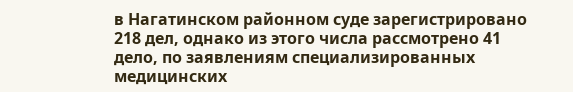в Нагатинском районном суде зарегистрировано 218 дел, однако из этого числа рассмотрено 41 дело, по заявлениям специализированных медицинских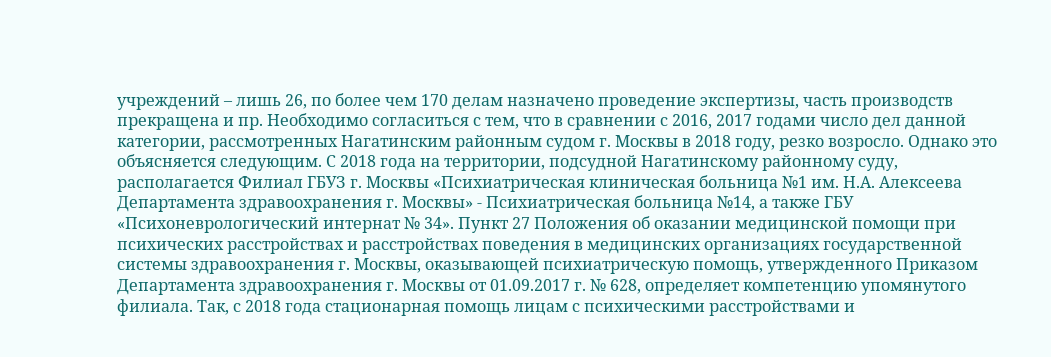учреждений – лишь 26, по более чем 170 делам назначено проведение экспертизы, часть производств прекращена и пр. Необходимо согласиться с тем, что в сравнении с 2016, 2017 годами число дел данной категории, рассмотренных Нагатинским районным судом г. Москвы в 2018 году, резко возросло. Однако это объясняется следующим. С 2018 года на территории, подсудной Нагатинскому районному суду, располагается Филиал ГБУЗ г. Москвы «Психиатрическая клиническая больница №1 им. Н.А. Алексеева Департамента здравоохранения г. Москвы» - Психиатрическая больница №14, а также ГБУ «Психоневрологический интернат № 34». Пункт 27 Положения об оказании медицинской помощи при психических расстройствах и расстройствах поведения в медицинских организациях государственной системы здравоохранения г. Москвы, оказывающей психиатрическую помощь, утвержденного Приказом Департамента здравоохранения г. Москвы от 01.09.2017 г. № 628, определяет компетенцию упомянутого филиала. Так, с 2018 года стационарная помощь лицам с психическими расстройствами и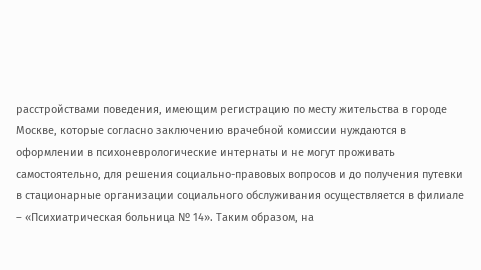расстройствами поведения, имеющим регистрацию по месту жительства в городе Москве, которые согласно заключению врачебной комиссии нуждаются в оформлении в психоневрологические интернаты и не могут проживать самостоятельно, для решения социально-правовых вопросов и до получения путевки в стационарные организации социального обслуживания осуществляется в филиале – «Психиатрическая больница № 14». Таким образом, на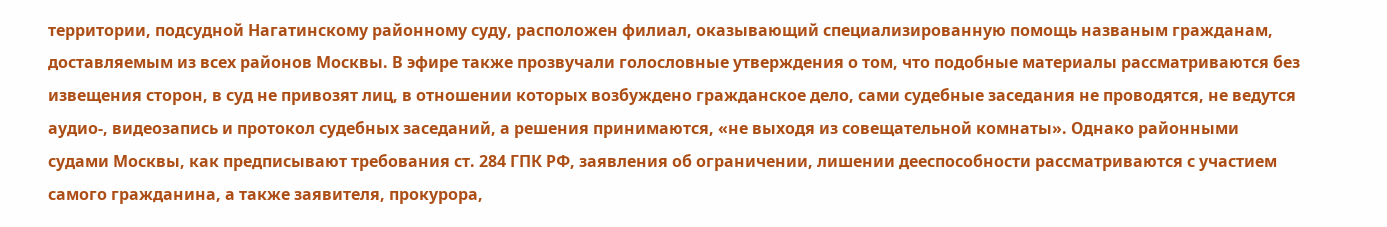территории, подсудной Нагатинскому районному суду, расположен филиал, оказывающий специализированную помощь названым гражданам, доставляемым из всех районов Москвы. В эфире также прозвучали голословные утверждения о том, что подобные материалы рассматриваются без извещения сторон, в суд не привозят лиц, в отношении которых возбуждено гражданское дело, сами судебные заседания не проводятся, не ведутся аудио-, видеозапись и протокол судебных заседаний, а решения принимаются, «не выходя из совещательной комнаты». Однако районными судами Москвы, как предписывают требования ст. 284 ГПК РФ, заявления об ограничении, лишении дееспособности рассматриваются с участием самого гражданина, а также заявителя, прокурора,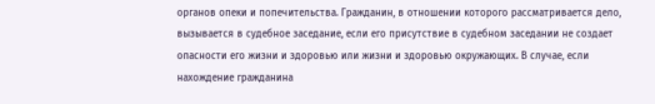органов опеки и попечительства. Гражданин, в отношении которого рассматривается дело, вызывается в судебное заседание, если его присутствие в судебном заседании не создает опасности его жизни и здоровью или жизни и здоровью окружающих. В случае, если нахождение гражданина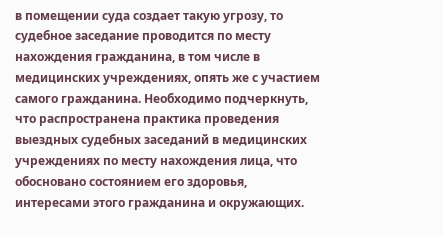в помещении суда создает такую угрозу, то судебное заседание проводится по месту нахождения гражданина, в том числе в медицинских учреждениях, опять же с участием самого гражданина. Необходимо подчеркнуть, что распространена практика проведения выездных судебных заседаний в медицинских учреждениях по месту нахождения лица, что обосновано состоянием его здоровья, интересами этого гражданина и окружающих.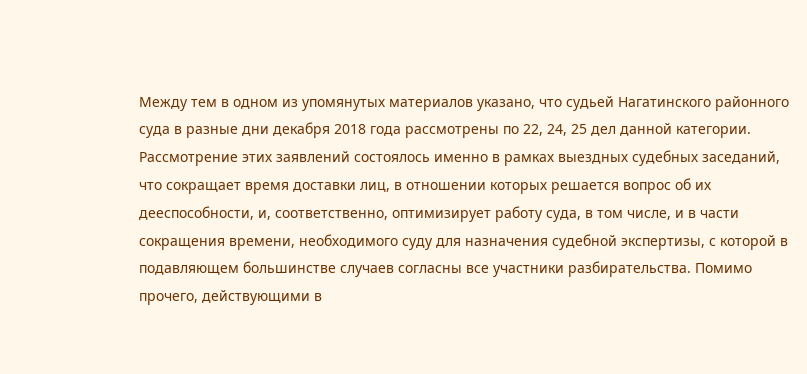Между тем в одном из упомянутых материалов указано, что судьей Нагатинского районного суда в разные дни декабря 2018 года рассмотрены по 22, 24, 25 дел данной категории. Рассмотрение этих заявлений состоялось именно в рамках выездных судебных заседаний, что сокращает время доставки лиц, в отношении которых решается вопрос об их дееспособности, и, соответственно, оптимизирует работу суда, в том числе, и в части сокращения времени, необходимого суду для назначения судебной экспертизы, с которой в подавляющем большинстве случаев согласны все участники разбирательства. Помимо прочего, действующими в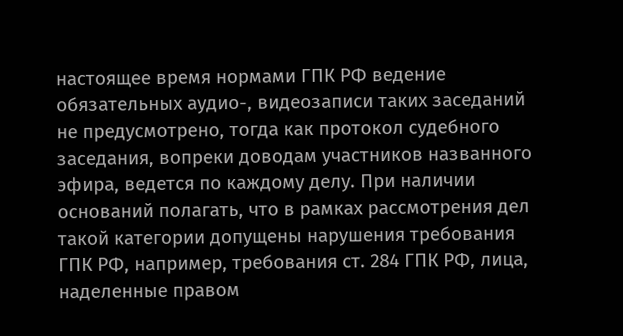настоящее время нормами ГПК РФ ведение обязательных аудио-, видеозаписи таких заседаний не предусмотрено, тогда как протокол судебного заседания, вопреки доводам участников названного эфира, ведется по каждому делу. При наличии оснований полагать, что в рамках рассмотрения дел такой категории допущены нарушения требования ГПК РФ, например, требования ст. 284 ГПК РФ, лица, наделенные правом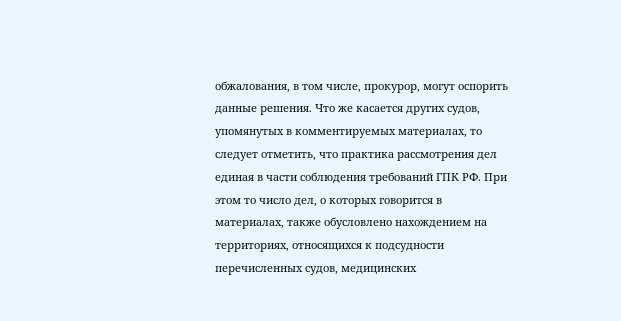обжалования, в том числе, прокурор, могут оспорить данные решения. Что же касается других судов, упомянутых в комментируемых материалах, то следует отметить, что практика рассмотрения дел единая в части соблюдения требований ГПК РФ. При этом то число дел, о которых говорится в материалах, также обусловлено нахождением на территориях, относящихся к подсудности перечисленных судов, медицинских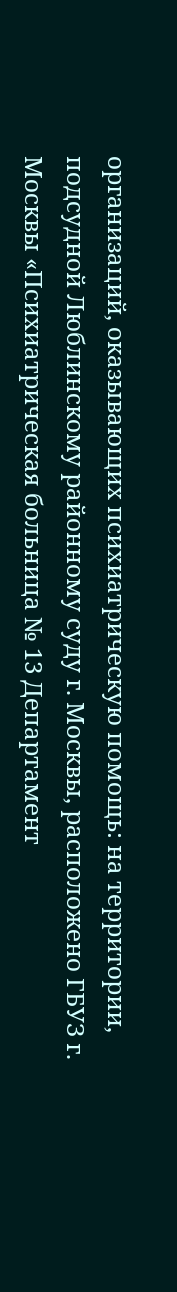организаций, оказывающих психиатрическую помощь: на территории, подсудной Люблинскому районному суду г. Москвы, расположено ГБУЗ г. Москвы «Психиатрическая больница № 13 Департамент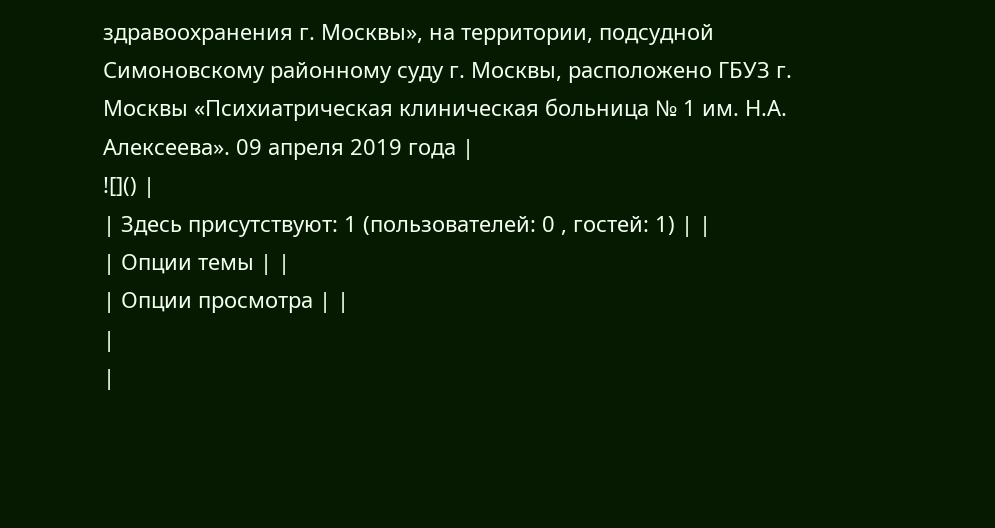здравоохранения г. Москвы», на территории, подсудной Симоновскому районному суду г. Москвы, расположено ГБУЗ г. Москвы «Психиатрическая клиническая больница № 1 им. Н.А. Алексеева». 09 апреля 2019 года |
![]() |
| Здесь присутствуют: 1 (пользователей: 0 , гостей: 1) | |
| Опции темы | |
| Опции просмотра | |
|
|